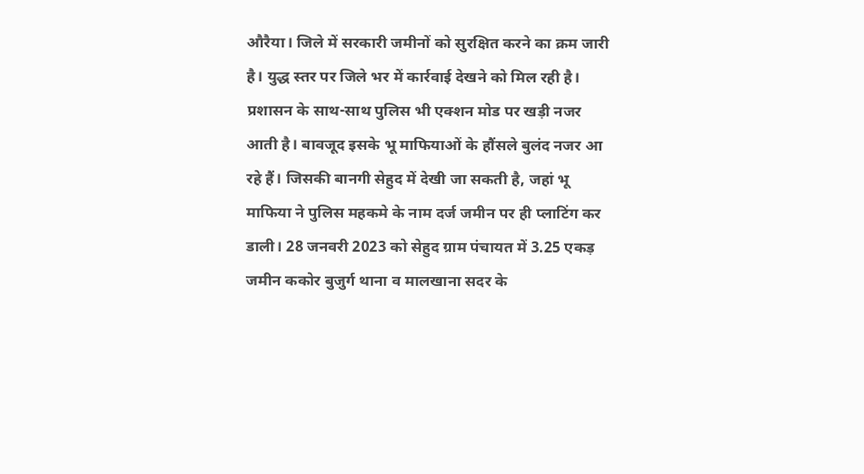औरैया। जिले में सरकारी जमीनों को सुरक्षित करने का क्रम जारी है। युद्ध स्तर पर जिले भर में कार्रवाई देखने को मिल रही है।
प्रशासन के साथ-साथ पुलिस भी एक्शन मोड पर खड़ी नजर आती है। बावजूद इसके भू माफियाओं के हौंसले बुलंद नजर आ रहे हैं। जिसकी बानगी सेहुद में देखी जा सकती है, जहां भू माफिया ने पुलिस महकमे के नाम दर्ज जमीन पर ही प्लाटिंग कर डाली। 28 जनवरी 2023 को सेहुद ग्राम पंचायत में 3.25 एकड़ जमीन ककोर बुजुर्ग थाना व मालखाना सदर के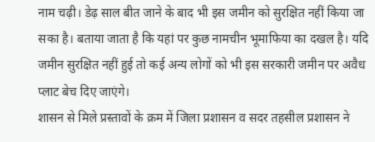नाम चढ़ी। डेढ़ साल बीत जाने के बाद भी इस जमीन को सुरक्षित नहीं किया जा सका है। बताया जाता है कि यहां पर कुछ नामचीन भूमाफिया का दखल है। यदि जमीन सुरक्षित नहीं हुई तो कई अन्य लोगों को भी इस सरकारी जमीन पर अवैध प्लाट बेच दिए जाएंगे।
शासन से मिले प्रस्तावों के क्रम में जिला प्रशासन व सदर तहसील प्रशासन ने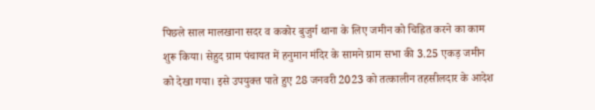पिछले साल मालखाना सदर व ककोर बुजुर्ग थाना के लिए जमीन को चिह्नित करने का काम शुरू किया। सेहुद ग्राम पंचायत में हनुमान मंदिर के सामने ग्राम सभा की 3.25 एकड़ जमीन को देखा गया। इसे उपयुक्त पाते हुए 28 जनवरी 2023 को तत्कालीन तहसीलदार के आदेश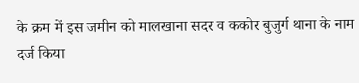के क्रम में इस जमीन को मालखाना सदर व ककोर बुजुर्ग थाना के नाम दर्ज किया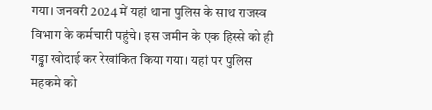गया। जनवरी 2024 में यहां थाना पुलिस के साथ राजस्व विभाग के कर्मचारी पहुंचे। इस जमीन के एक हिस्से को ही गड्ढा खोदाई कर रेखांकित किया गया। यहां पर पुलिस महकमे को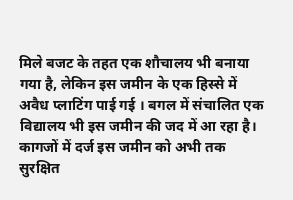मिले बजट के तहत एक शौचालय भी बनाया गया है, लेकिन इस जमीन के एक हिस्से में अवैध प्लाटिंग पाई गई । बगल में संचालित एक विद्यालय भी इस जमीन की जद में आ रहा है। कागजों में दर्ज इस जमीन को अभी तक सुरक्षित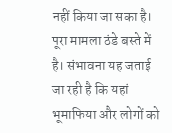नहीं किया जा सका है। पूरा मामला ठंडे बस्ते में है। संभावना यह जताई जा रही है कि यहां भूमाफिया और लोगों को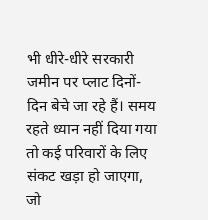भी धीरे-धीरे सरकारी जमीन पर प्लाट दिनों-दिन बेचे जा रहे हैं। समय रहते ध्यान नहीं दिया गया तो कई परिवारों के लिए संकट खड़ा हो जाएगा, जो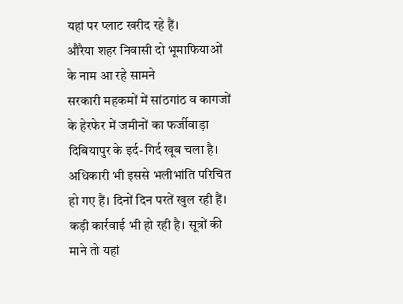यहां पर प्लाट खरीद रहे हैं।
औरैया शहर निवासी दो भूमाफियाओं के नाम आ रहे सामने
सरकारी महकमों में सांठगांठ व कागजों के हेरफेर में जमीनों का फर्जीवाड़ा दिबियापुर के इर्द-गिर्द खूब चला है। अधिकारी भी इससे भलीभांति परिचित हो गए हैं। दिनों दिन परतें खुल रही हैं। कड़ी कार्रवाई भी हो रही है। सूत्रों की माने तो यहां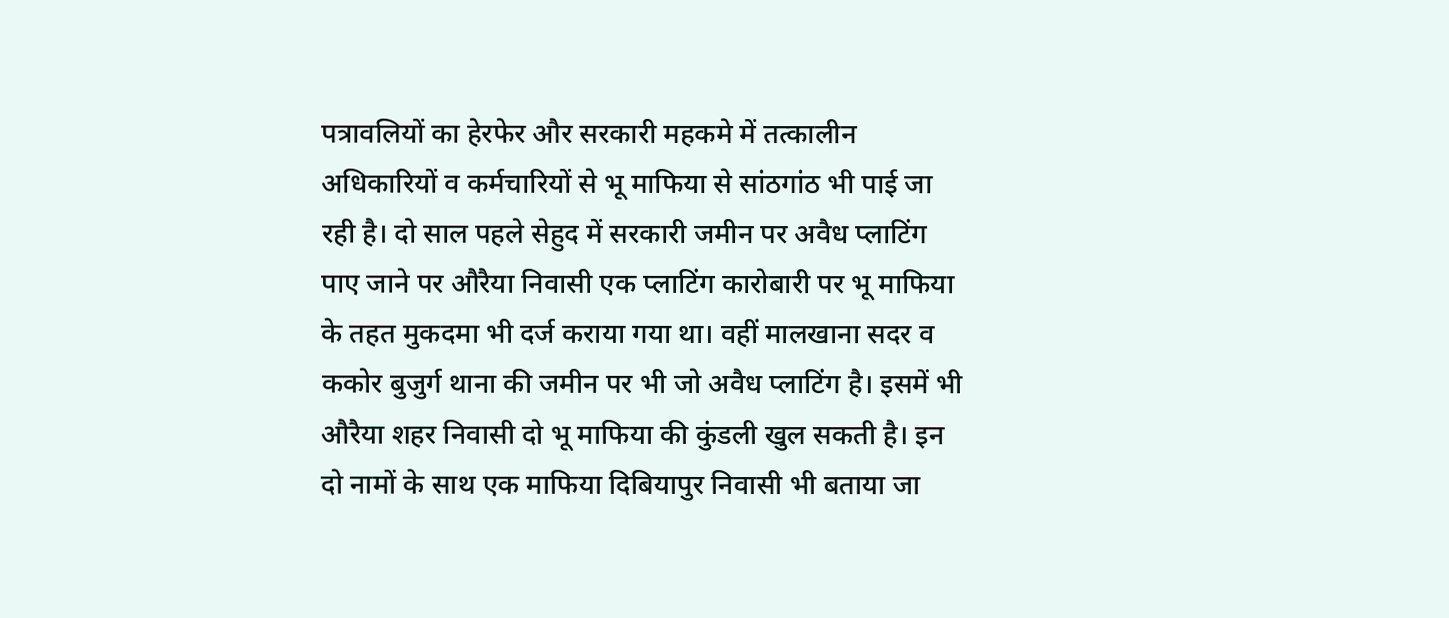पत्रावलियों का हेरफेर और सरकारी महकमे में तत्कालीन अधिकारियों व कर्मचारियों से भू माफिया से सांठगांठ भी पाई जा रही है। दो साल पहले सेहुद में सरकारी जमीन पर अवैध प्लाटिंग पाए जाने पर औरैया निवासी एक प्लाटिंग कारोबारी पर भू माफिया के तहत मुकदमा भी दर्ज कराया गया था। वहीं मालखाना सदर व ककोर बुजुर्ग थाना की जमीन पर भी जो अवैध प्लाटिंग है। इसमें भी औरैया शहर निवासी दो भू माफिया की कुंडली खुल सकती है। इन दो नामों के साथ एक माफिया दिबियापुर निवासी भी बताया जा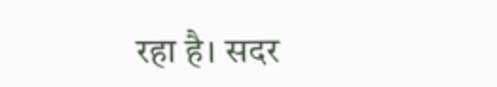रहा है। सदर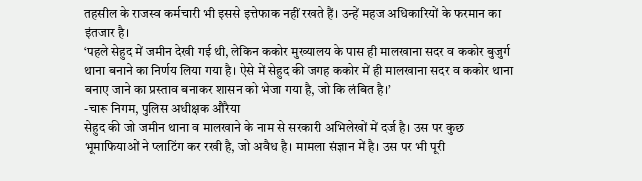तहसील के राजस्व कर्मचारी भी इससे इत्तेफाक नहीं रखते हैं। उन्हें महज अधिकारियों के फरमान का इंतजार है।
‘पहले सेहुद में जमीन देखी गई थी, लेकिन ककोर मुख्यालय के पास ही मालखाना सदर व ककोर बुजुर्ग थाना बनाने का निर्णय लिया गया है। ऐसे में सेहुद की जगह ककोर में ही मालखाना सदर व ककोर थाना बनाए जाने का प्रस्ताव बनाकर शासन को भेजा गया है, जो कि लंबित है।’
-चारू निगम, पुलिस अधीक्षक औरैया
सेहुद की जो जमीन थाना व मालखाने के नाम से सरकारी अभिलेखों में दर्ज है। उस पर कुछ भूमाफियाओं ने प्लाटिंग कर रखी है, जो अवैध है। मामला संज्ञान में है। उस पर भी पूरी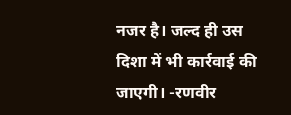नजर है। जल्द ही उस दिशा में भी कार्रवाई की जाएगी। -रणवीर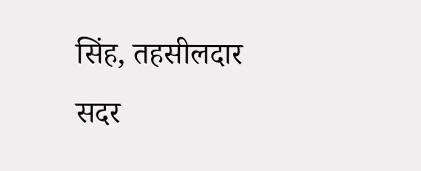सिंह, तहसीलदार सदर